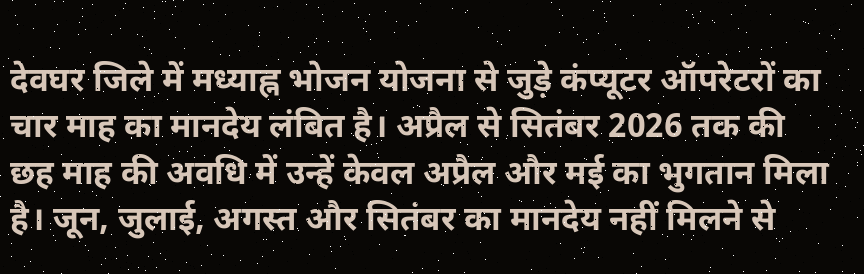देवघर जिले में मध्याह्न भोजन योजना से जुड़े कंप्यूटर ऑपरेटरों का चार माह का मानदेय लंबित है। अप्रैल से सितंबर 2026 तक की छह माह की अवधि में उन्हें केवल अप्रैल और मई का भुगतान मिला है। जून, जुलाई, अगस्त और सितंबर का मानदेय नहीं मिलने से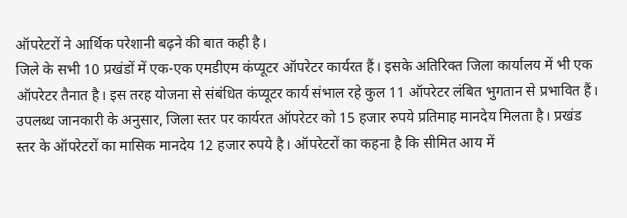ऑपरेटरों ने आर्थिक परेशानी बढ़ने की बात कही है।
जिले के सभी 10 प्रखंडों में एक-एक एमडीएम कंप्यूटर ऑपरेटर कार्यरत हैं। इसके अतिरिक्त जिला कार्यालय में भी एक ऑपरेटर तैनात है। इस तरह योजना से संबंधित कंप्यूटर कार्य संभाल रहे कुल 11 ऑपरेटर लंबित भुगतान से प्रभावित हैं।
उपलब्ध जानकारी के अनुसार, जिला स्तर पर कार्यरत ऑपरेटर को 15 हजार रुपये प्रतिमाह मानदेय मिलता है। प्रखंड स्तर के ऑपरेटरों का मासिक मानदेय 12 हजार रुपये है। ऑपरेटरों का कहना है कि सीमित आय में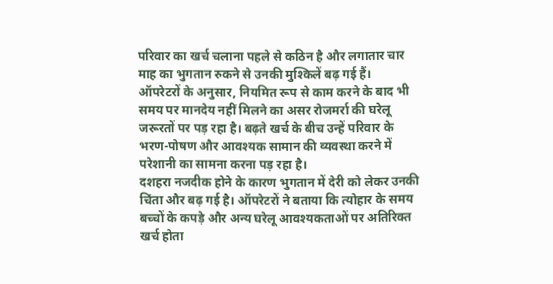परिवार का खर्च चलाना पहले से कठिन है और लगातार चार माह का भुगतान रुकने से उनकी मुश्किलें बढ़ गई हैं।
ऑपरेटरों के अनुसार, नियमित रूप से काम करने के बाद भी समय पर मानदेय नहीं मिलने का असर रोजमर्रा की घरेलू जरूरतों पर पड़ रहा है। बढ़ते खर्च के बीच उन्हें परिवार के भरण-पोषण और आवश्यक सामान की व्यवस्था करने में परेशानी का सामना करना पड़ रहा है।
दशहरा नजदीक होने के कारण भुगतान में देरी को लेकर उनकी चिंता और बढ़ गई है। ऑपरेटरों ने बताया कि त्योहार के समय बच्चों के कपड़े और अन्य घरेलू आवश्यकताओं पर अतिरिक्त खर्च होता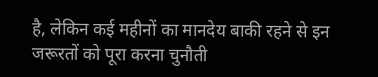है, लेकिन कई महीनों का मानदेय बाकी रहने से इन जरूरतों को पूरा करना चुनौती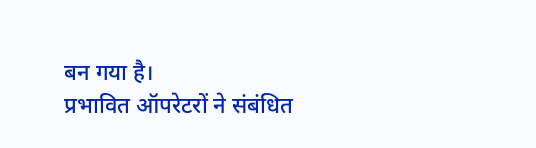बन गया है।
प्रभावित ऑपरेटरों ने संबंधित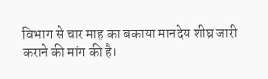विभाग से चार माह का बकाया मानदेय शीघ्र जारी कराने की मांग की है।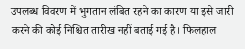उपलब्ध विवरण में भुगतान लंबित रहने का कारण या इसे जारी करने की कोई निश्चित तारीख नहीं बताई गई है। फिलहाल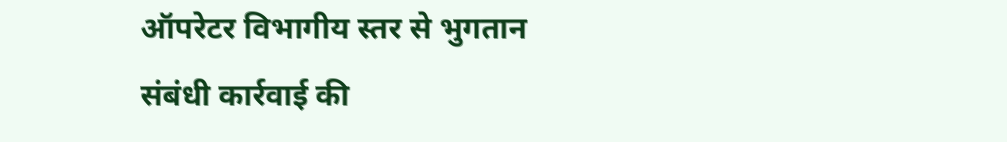ऑपरेटर विभागीय स्तर से भुगतान संबंधी कार्रवाई की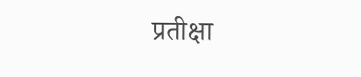प्रतीक्षा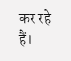कर रहे हैं।